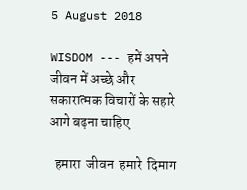5 August 2018

WISDOM --- हमें अपने जीवन में अच्छे और सकारात्मक विचारों के सहारे आगे बढ़ना चाहिए

  हमारा  जीवन  हमारे  दिमाग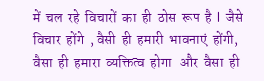में  चल  रहे  विचारों  का  ही  ठोस  रूप  है  l  जैसे  विचार  होंगे  , वैसी  ही  हमारी  भावनाएं  होंगी,  वैसा  ही  हमारा  व्यक्तित्व  होगा   और  वैसा  ही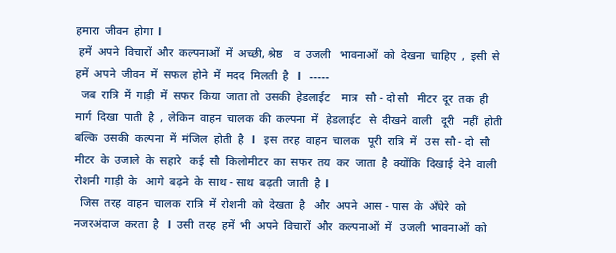हमारा  जीवन  होगा  l
 हमें  अपने  विचारों  और  कल्पनाओं  में  अच्छी, श्रेष्ठ    व  उजली   भावनाओं  को  देखना  चाहिए  ,  इसी  से  हमें  अपने  जीवन  में  सफल  होने  में  मदद  मिलती  है   l   -----
  जब  रात्रि  में  गाड़ी  में  सफर  किया  जाता तो  उसकी  हेडलाईट    मात्र   सौ - दो सौ   मीटर  दूर  तक  ही   मार्ग  दिखा  पाती  है  ,  लेकिन  वाहन  चालक  की  कल्पना  में   हेडलाईट   से  दीखने  वाली   दूरी   नहीं  होती  बल्कि  उसकी  कल्पना  में  मंजिल  होती  है   l   इस  तरह  वाहन  चालक   पूरी  रात्रि  में   उस  सौ - दो  सौ   मीटर  के  उजाले  के  सहारे   कई  सौ  किलोमीटर  का  सफर  तय  कर  जाता  है  क्योंकि  दिखाई  देने  वाली  रोशनी  गाड़ी  के   आगे  बढ़ने  के  साथ - साथ  बढ़ती  जाती  है  l
  जिस  तरह  वाहन  चालक  रात्रि  में  रोशनी  को  देखता  है   और  अपने  आस - पास  के  अँधेरे  को   नजरअंदाज  करता  है   l  उसी  तरह  हमें  भी  अपने  विचारों  और  कल्पनाओं  में   उजली  भावनाओं  को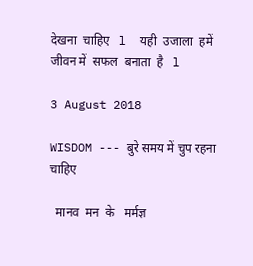देखना  चाहिए   l  यही  उजाला  हमें  जीवन में  सफल  बनाता  है   l

3 August 2018

WISDOM --- बुरे समय में चुप रहना चाहिए

  मानव  मन  के   मर्मज्ञ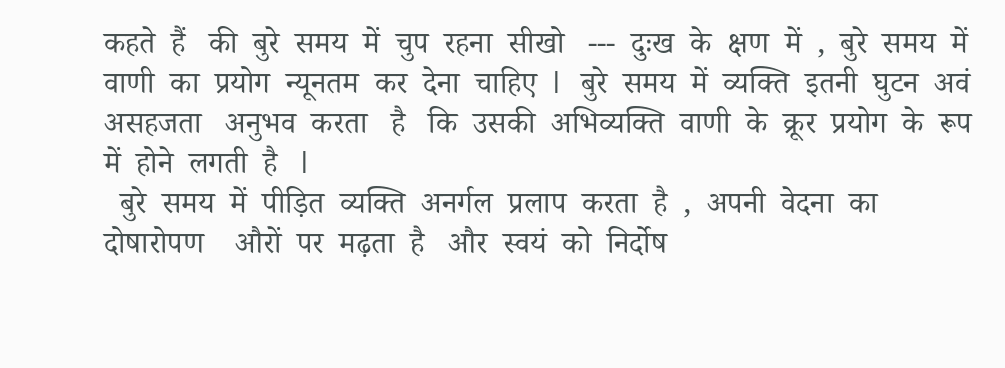कहते  हैं   की  बुरे  समय  में  चुप  रहना  सीखो   ---  दुःख  के  क्षण  में  ,  बुरे  समय  में  वाणी  का  प्रयोग  न्यूनतम  कर  देना  चाहिए  l   बुरे  समय  में  व्यक्ति  इतनी  घुटन  अवं  असहजता   अनुभव  करता   है   कि  उसकी  अभिव्यक्ति  वाणी  के  क्रूर  प्रयोग  के  रूप  में  होने  लगती  है   l
  बुरे  समय  में  पीड़ित  व्यक्ति  अनर्गल  प्रलाप  करता  है  ,  अपनी  वेदना  का  दोषारोपण    औरों  पर  मढ़ता  है   और  स्वयं  को  निर्दोष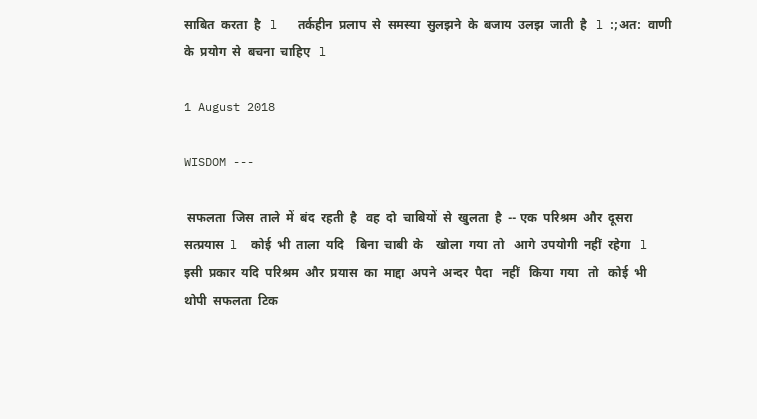साबित  करता  है   l   तर्कहीन  प्रलाप  से  समस्या  सुलझने  के  बजाय  उलझ  जाती  है   l :;अत:  वाणी  के  प्रयोग  से  बचना  चाहिए   l

1 August 2018

WISDOM ---

 सफलता  जिस  ताले  में  बंद  रहती  है   वह  दो  चाबियों  से  खुलता  है  -- एक  परिश्रम  और  दूसरा  सत्प्रयास  l  कोई  भी  ताला  यदि    बिना  चाबी  के    खोला  गया  तो   आगे  उपयोगी  नहीं  रहेगा   l  इसी  प्रकार  यदि  परिश्रम  और  प्रयास  का  माद्दा  अपने  अन्दर  पैदा   नहीं   किया  गया   तो   कोई  भी  थोपी  सफलता  टिक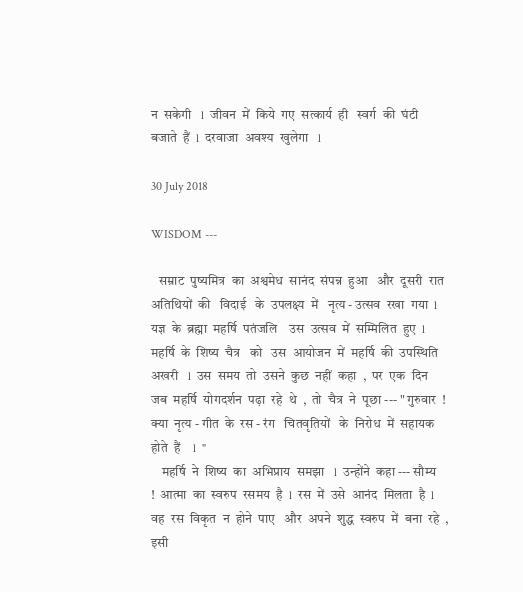न  सकेगी   l  जीवन  में  किये  गए  सत्कार्य  ही   स्वर्ग  की  घंटी  बजाते  हैं  l  दरवाजा  अवश्य  खुलेगा   l

30 July 2018

WISDOM ---

   सम्राट  पुष्यमित्र  का  अश्वमेध  सानंद  संपन्न  हुआ   और  दूसरी  रात  अतिथियों  की   विदाई   के  उपलक्ष्य  में   नृत्य - उत्सव  रखा  गया  l  यज्ञ  के  ब्रह्मा  महर्षि  पतंजलि    उस  उत्सव  में  सम्मिलित  हुए  l   महर्षि  के  शिष्य  चैत्र   को   उस  आयोजन  में  महर्षि  की  उपस्थिति  अखरी   l  उस  समय  तो  उसने  कुछ  नहीं  कहा  ,  पर  एक  दिन  जब  महर्षि  योगदर्शन  पढ़ा  रहे  थे  ,  तो  चैत्र  ने  पूछा --- " गुरुवार  !  क्या  नृत्य - गीत  के  रस - रंग   चितवृतियों   के  निरोध  में  सहायक  होते  हैं    l  "
    महर्षि  ने  शिष्य  का  अभिप्राय  समझा   l  उन्होंने  कहा --- सौम्य    !  आत्मा  का  स्वरुप  रसमय  है  l  रस  में  उसे  आनंद  मिलता  है  l  वह  रस  विकृत  न  होने  पाए   और  अपने  शुद्ध  स्वरुप  में  बना  रहे  ,  इसी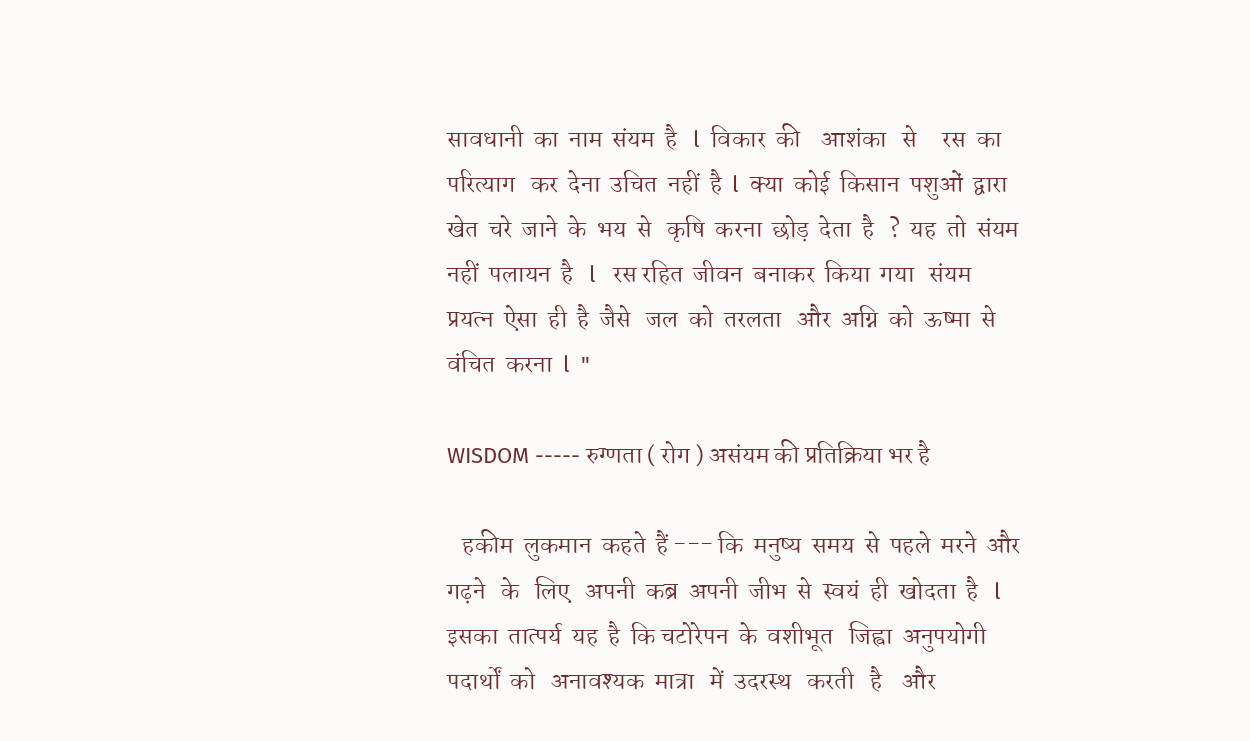सावधानी  का  नाम  संयम  है   l  विकार  की    आशंका   से     रस  का  परित्याग   कर  देना  उचित  नहीं  है  l  क्या  कोई  किसान  पशुओं  द्वारा  खेत  चरे  जाने  के  भय  से   कृषि  करना  छोड़  देता  है   ?  यह  तो  संयम  नहीं  पलायन  है   l   रस रहित  जीवन  बनाकर  किया  गया   संयम  प्रयत्न  ऐसा  ही  है  जैसे   जल  को  तरलता   और  अग्नि  को  ऊष्मा  से  वंचित  करना  l  "

WISDOM ----- रुग्णता ( रोग ) असंयम की प्रतिक्रिया भर है

   हकीम  लुकमान  कहते  हैं --- कि  मनुष्य  समय  से  पहले  मरने  और  गढ़ने   के   लिए   अपनी  कब्र  अपनी  जीभ  से  स्वयं  ही  खोदता  है   l  इसका  तात्पर्य  यह  है  कि चटोरेपन  के  वशीभूत   जिह्वा  अनुपयोगी  पदार्थों  को   अनावश्यक  मात्रा   में  उदरस्थ   करती   है    और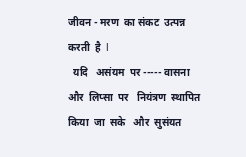जीवन - मरण  का संकट  उत्पन्न  करती  है  l
  यदि   असंयम  पर ----- वासना  और  लिप्सा  पर   नियंत्रण  स्थापित  किया  जा  सके   और  सुसंयत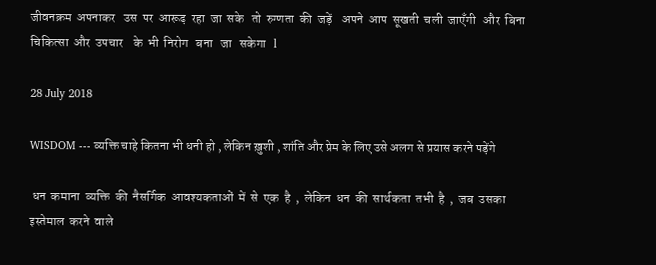जीवनक्रम  अपनाकर   उस  पर  आरूढ़  रहा  जा  सके   तो  रुग्णता  की  जड़ें    अपने  आप  सूखती  चली  जाएँगी   और  बिना  चिकित्सा  और  उपचार    के  भी  निरोग   बना   जा   सकेगा   l

28 July 2018

WISDOM --- व्यक्ति चाहे कितना भी धनी हो , लेकिन ख़ुशी , शांति और प्रेम के लिए उसे अलग से प्रयास करने पड़ेंगे

 धन  कमाना  व्यक्ति  की  नैसर्गिक  आवश्यकताओं  में  से  एक  है  ,  लेकिन  धन  की  सार्थकता  तभी  है  ,  जब  उसका  इस्तेमाल  करने  वाले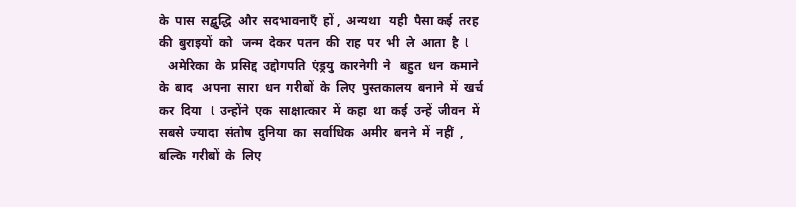के  पास  सद्बुद्धि  और  सदभावनाएँ  हों ,  अन्यथा   यही  पैसा कई  तरह  की  बुराइयों  को   जन्म  देकर  पतन  की  राह  पर  भी  ले  आता  है  l
   अमेरिका  के  प्रसिद्द  उद्दोगपति  एंड्रयु  कारनेगी  ने   बहुत  धन  कमाने  के  बाद   अपना  सारा  धन  गरीबों  के  लिए  पुस्तकालय  बनाने  में  खर्च  कर  दिया   l  उन्होंने  एक  साक्षात्कार  में  कहा  था  कई  उन्हें  जीवन  में  सबसे  ज्यादा  संतोष  दुनिया  का  सर्वाधिक  अमीर  बनने  में  नहीं  ,  बल्कि  गरीबों  के  लिए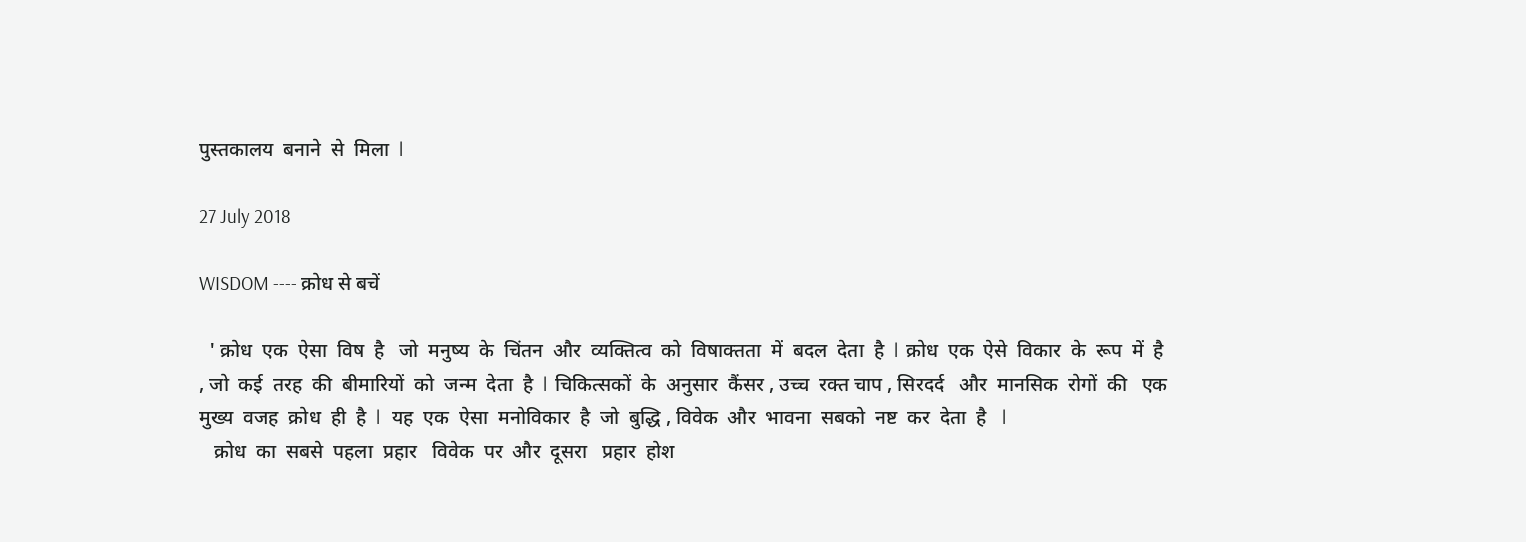पुस्तकालय  बनाने  से  मिला  l

27 July 2018

WISDOM ---- क्रोध से बचें

  ' क्रोध  एक  ऐसा  विष  है   जो  मनुष्य  के  चिंतन  और  व्यक्तित्व  को  विषाक्तता  में  बदल  देता  है  l  क्रोध  एक  ऐसे  विकार  के  रूप  में  है  , जो  कई  तरह  की  बीमारियों  को  जन्म  देता  है  l  चिकित्सकों  के  अनुसार  कैंसर , उच्च  रक्त चाप , सिरदर्द   और  मानसिक  रोगों  की   एक  मुख्य  वजह  क्रोध  ही  है  l   यह  एक  ऐसा  मनोविकार  है  जो  बुद्धि , विवेक  और  भावना  सबको  नष्ट  कर  देता  है   l
   क्रोध  का  सबसे  पहला  प्रहार   विवेक  पर  और  दूसरा   प्रहार  होश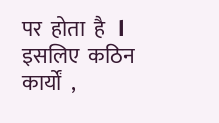पर  होता  है   l  इसलिए  कठिन  कार्यों  ,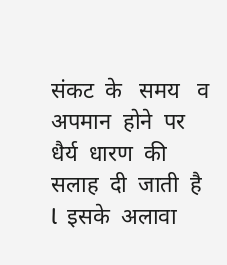संकट  के   समय   व  अपमान  होने  पर  धैर्य  धारण  की  सलाह  दी  जाती  है  l  इसके  अलावा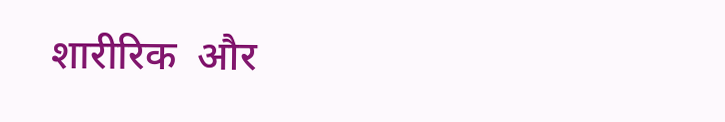शारीरिक  और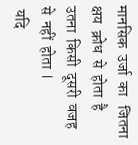मानसिक  उर्जा  का   जितना  क्षय  क्रोध  से  होता  है    उतना  किसी  दूसरी  वजह  से  नहीं  होता  l
 यदि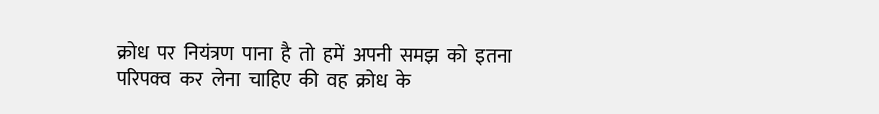क्रोध  पर  नियंत्रण  पाना  है  तो  हमें  अपनी  समझ  को  इतना  परिपक्व  कर  लेना  चाहिए  की  वह  क्रोध  के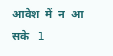आवेश  में  न  आ  सके   l